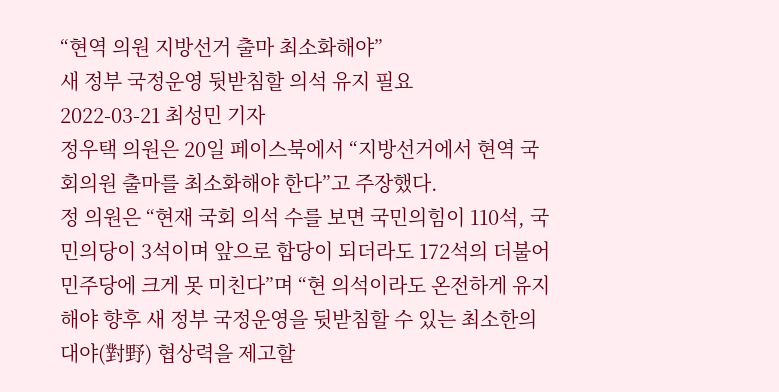“현역 의원 지방선거 출마 최소화해야”
새 정부 국정운영 뒷받침할 의석 유지 필요
2022-03-21 최성민 기자
정우택 의원은 20일 페이스북에서 “지방선거에서 현역 국회의원 출마를 최소화해야 한다”고 주장했다.
정 의원은 “현재 국회 의석 수를 보면 국민의힘이 110석, 국민의당이 3석이며 앞으로 합당이 되더라도 172석의 더불어민주당에 크게 못 미친다”며 “현 의석이라도 온전하게 유지해야 향후 새 정부 국정운영을 뒷받침할 수 있는 최소한의 대야(對野) 협상력을 제고할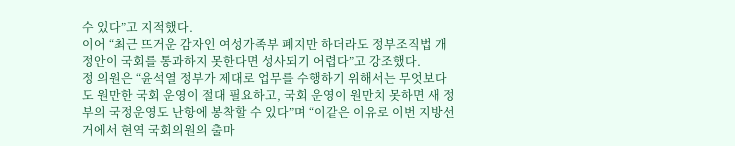수 있다”고 지적했다.
이어 “최근 뜨거운 감자인 여성가족부 폐지만 하더라도 정부조직법 개정안이 국회를 통과하지 못한다면 성사되기 어렵다”고 강조했다.
정 의원은 “윤석열 정부가 제대로 업무를 수행하기 위해서는 무엇보다도 원만한 국회 운영이 절대 필요하고, 국회 운영이 원만치 못하면 새 정부의 국정운영도 난항에 봉착할 수 있다”며 “이같은 이유로 이번 지방선거에서 현역 국회의원의 출마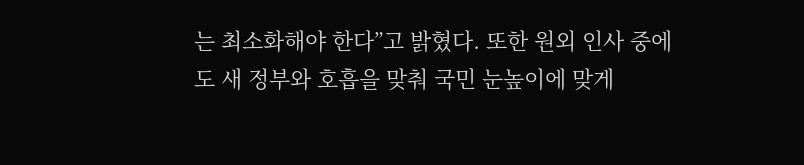는 최소화해야 한다”고 밝혔다. 또한 원외 인사 중에도 새 정부와 호흡을 맞춰 국민 눈높이에 맞게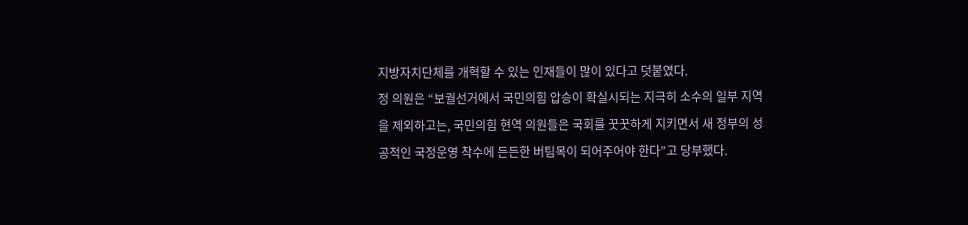지방자치단체를 개혁할 수 있는 인재들이 많이 있다고 덧붙였다.
정 의원은 “보궐선거에서 국민의힘 압승이 확실시되는 지극히 소수의 일부 지역을 제외하고는, 국민의힘 현역 의원들은 국회를 꿋꿋하게 지키면서 새 정부의 성공적인 국정운영 착수에 든든한 버팀목이 되어주어야 한다”고 당부했다.